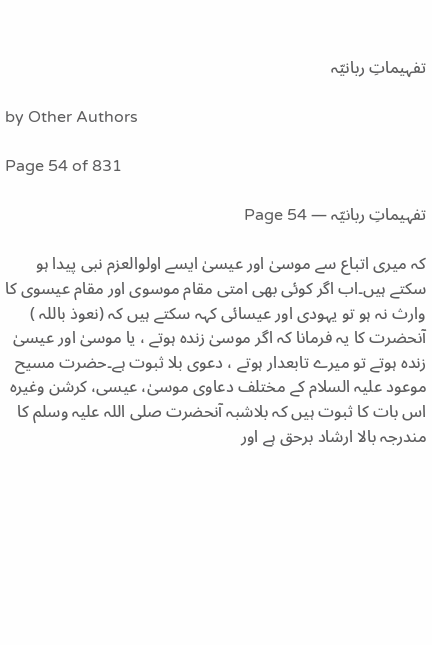تفہیماتِ ربانیّہ

by Other Authors

Page 54 of 831

تفہیماتِ ربانیّہ — Page 54

کہ میری اتباع سے موسیٰ اور عیسیٰ ایسے اولوالعزم نبی پیدا ہو سکتے ہیں۔اب اگر کوئی بھی امتی مقام موسوی اور مقام عیسوی کا وارث نہ ہو تو یہودی اور عیسائی کہہ سکتے ہیں کہ (نعوذ باللہ ) آنحضرت کا یہ فرمانا کہ اگر موسیٰ زندہ ہوتے ، یا موسیٰ اور عیسیٰ زندہ ہوتے تو میرے تابعدار ہوتے ، دعوی بلا ثبوت ہے۔حضرت مسیح موعود علیہ السلام کے مختلف دعاوی موسیٰ، عیسی، کرشن وغیرہ اس بات کا ثبوت ہیں کہ بلاشبہ آنحضرت صلی اللہ علیہ وسلم کا مندرجہ بالا ارشاد برحق ہے اور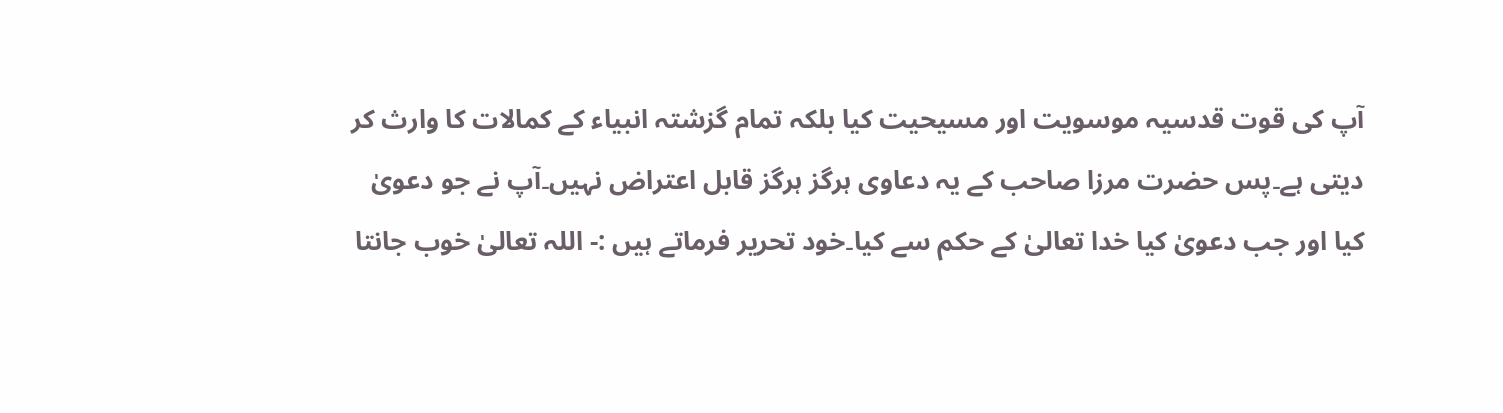آپ کی قوت قدسیہ موسویت اور مسیحیت کیا بلکہ تمام گزشتہ انبیاء کے کمالات کا وارث کر دیتی ہے۔پس حضرت مرزا صاحب کے یہ دعاوی ہرگز ہرگز قابل اعتراض نہیں۔آپ نے جو دعویٰ کیا اور جب دعویٰ کیا خدا تعالیٰ کے حکم سے کیا۔خود تحریر فرماتے ہیں :- اللہ تعالیٰ خوب جانتا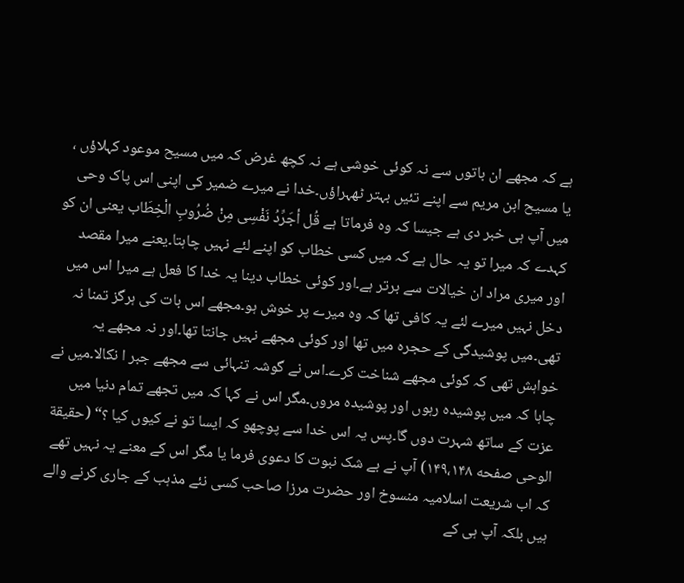ہے کہ مجھے ان باتوں سے نہ کوئی خوشی ہے نہ کچھ غرض کہ میں مسیح موعود کہلاؤں ، یا مسیح ابن مریم سے اپنے تئیں بہتر ٹھہراؤں۔خدا نے میرے ضمیر کی اپنی اس پاک وحی میں آپ ہی خبر دی ہے جیسا کہ وہ فرماتا ہے قُل أجَرِّدُ نَفْسِى مِنْ ضُرُوبِ الْخِطَاب یعنی ان کو کہدے کہ میرا تو یہ حال ہے کہ میں کسی خطاب کو اپنے لئے نہیں چاہتا۔یعنے میرا مقصد اور میری مراد ان خیالات سے برتر ہے۔اور کوئی خطاب دینا یہ خدا کا فعل ہے میرا اس میں دخل نہیں میرے لئے یہ کافی تھا کہ وہ میرے پر خوش ہو۔مجھے اس بات کی ہرگز تمنا نہ تھی۔میں پوشیدگی کے حجرہ میں تھا اور کوئی مجھے نہیں جانتا تھا۔اور نہ مجھے یہ خواہش تھی کہ کوئی مجھے شناخت کرے۔اس نے گوشہ تنہائی سے مجھے جبر ا نکالا۔میں نے چاہا کہ میں پوشیدہ رہوں اور پوشیدہ مروں۔مگر اس نے کہا کہ میں تجھے تمام دنیا میں عزت کے ساتھ شہرت دوں گا۔پس یہ اس خدا سے پوچھو کہ ایسا تو نے کیوں کیا ؟“ (حقیقة الوحی صفحه ۱۴۹،۱۴۸) آپ نے بے شک نبوت کا دعوی فرما یا مگر اس کے معنے یہ نہیں تھے کہ اب شریعت اسلامیہ منسوخ اور حضرت مرزا صاحب کسی نئے مذہب کے جاری کرنے والے ہیں بلکہ آپ ہی کے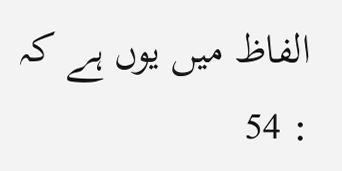الفاظ میں یوں ہے کہ : 54